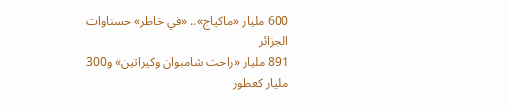600 مليار «ماكياج».. «في خاطر» حسناوات الجزائر
891 مليار «راحت شامبوان وكيراتين» و300 مليار كعطور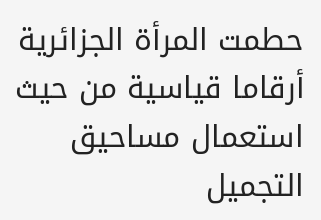حطمت المرأة الجزائرية أرقاما قياسية من حيث استعمال مساحيق التجميل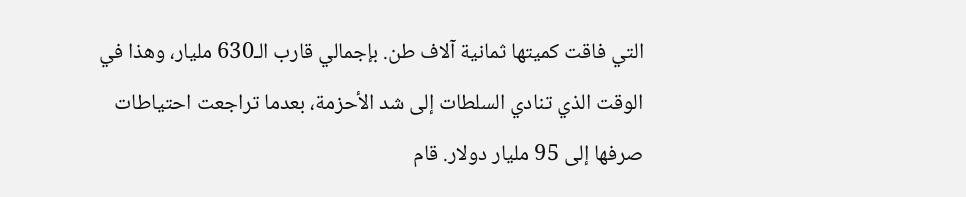التي فاقت كميتها ثمانية آلاف طن. بإجمالي قارب الـ630 مليار، وهذا في الوقت الذي تنادي السلطات إلى شد الأحزمة، بعدما تراجعت احتياطات صرفها إلى 95 مليار دولار. قام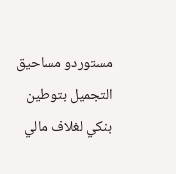مستوردو مساحيق التجميل بتوطين بنكي لغلاف مالي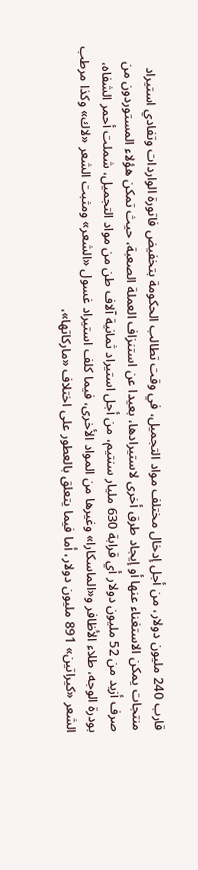قارب 240 مليون دولار، من أجل إدخال مختلف مواد التجميل، في وقت تطالب الحكومة بتخفيض فاتورة الواردات وتفادي استيراد منتجات يمكن الاستغناء عنها أو إيجاد طرق أخرى لاستيرادها، بعيدا عن استنزاف العملة الصعبة، حيث تمكن هؤلاء المستوردون من صرف أزيد من 52 مليون دولار أي قرابة 630 مليار سنتيم، من أجل استيراد ثمانية آلاف طن من مواد التجميل، شملت أحمر الشفاه، بودرة الوجه، طلاء الأظافر و«الماسكارا» وغيرها من المواد الأخرى، فيما كلف استيراد غسول «الشعر» ومثبت الشعر «لاك» وكذا مرطب الشعر «كيراتين» 891 مليون دولار، أما فيما يتعلق بالعطور على اختلاف «ماركاتها»،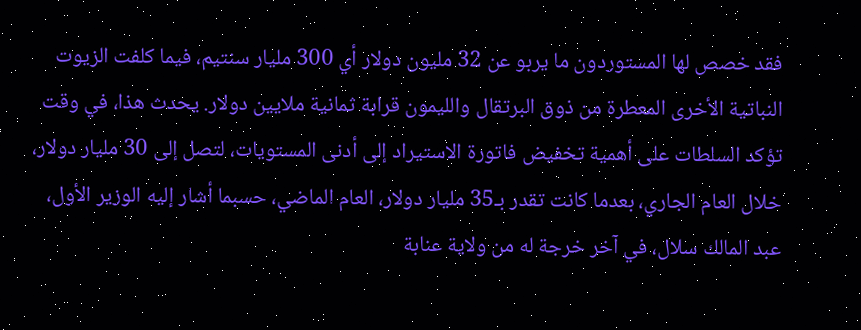فقد خصص لها المستوردون ما يربو عن 32 مليون دولار أي 300 مليار سنتيم، فيما كلفت الزيوت النباتية الأخرى المعطرة من ذوق البرتقال والليمون قرابة ثمانية ملايين دولار. يحدث هذا، في وقت تؤكد السلطات على أهمية تخفيض فاتورة الاستيراد إلى أدنى المستويات، لتصل إلى 30 مليار دولار، خلال العام الجاري، بعدما كانت تقدر بـ35 مليار دولار، العام الماضي، حسبما أشار إليه الوزير الأول، عبد المالك سلال، في آخر خرجة له من ولاية عنابة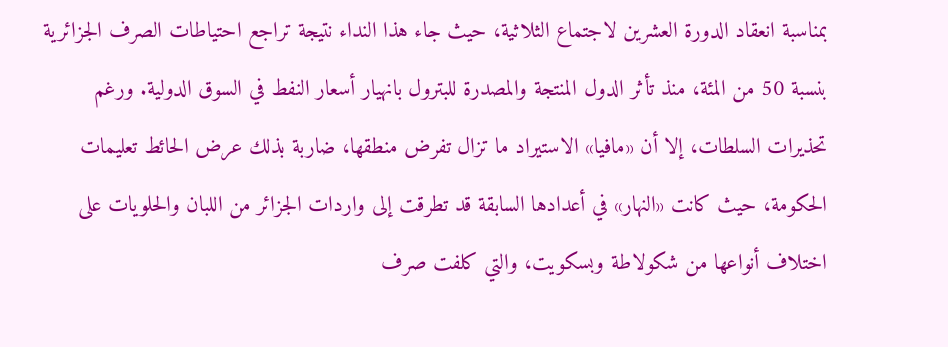بمناسبة انعقاد الدورة العشرين لاجتماع الثلاثية، حيث جاء هذا النداء نتيجة تراجع احتياطات الصرف الجزائرية بنسبة 50 من المئة، منذ تأثر الدول المنتجة والمصدرة للبترول بانهيار أسعار النفط في السوق الدولية. ورغم تحذيرات السلطات، إلا أن «مافيا» الاستيراد ما تزال تفرض منطقها، ضاربة بذلك عرض الحائط تعليمات الحكومة، حيث كانت «النهار» في أعدادها السابقة قد تطرقت إلى واردات الجزائر من اللبان والحلويات على اختلاف أنواعها من شكولاطة وبسكويت، والتي كلفت صرف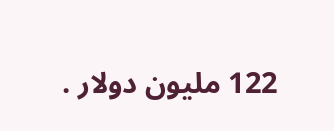122 مليون دولار .